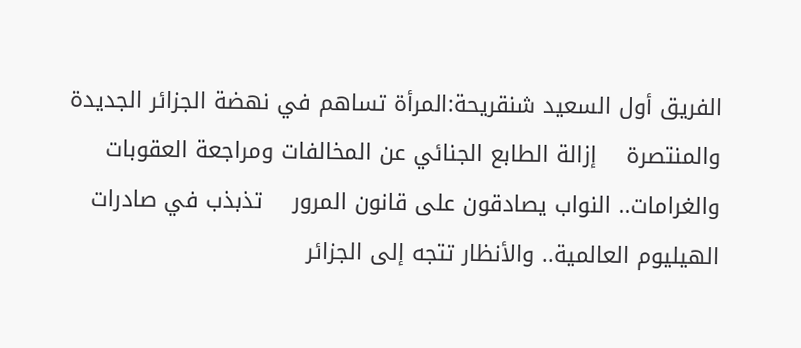الفريق أول السعيد شنقريحة:المرأة تساهم في نهضة الجزائر الجديدة والمنتصرة    إزالة الطابع الجنائي عن المخالفات ومراجعة العقوبات والغرامات.. النواب يصادقون على قانون المرور    تذبذب في صادرات الهيليوم العالمية.. والأنظار تتجه إلى الجزائر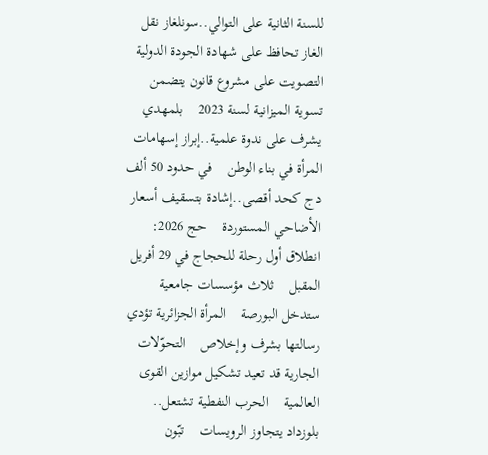للسنة الثانية على التوالي..سونلغاز نقل الغاز تحافظ على شهادة الجودة الدولية    التصويت على مشروع قانون يتضمن تسوية الميزانية لسنة 2023    بلمهدي يشرف على ندوة علمية..إبراز إسهامات المرأة في بناء الوطن    في حدود 50 ألف دج كحد أقصى..إشادة بتسقيف أسعار الأضاحي المستوردة    حج 2026: انطلاق أول رحلة للحجاج في 29 أفريل المقبل    ثلاث مؤسسات جامعية ستدخل البورصة    المرأة الجزائرية تؤدي رسالتها بشرف وإخلاص    التحوّلات الجارية قد تعيد تشكيل موازين القوى العالمية    الحرب النفطية تشتعل..    بلوزداد يتجاوز الرويسات    تبّون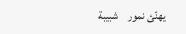يهنّئ نمور    شبيبة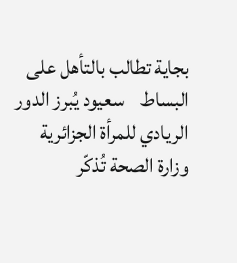بجاية تطالب بالتأهل على البساط    سعيود يُبرز الدور الريادي للمرأة الجزائرية    وزارة الصحة تُذكّر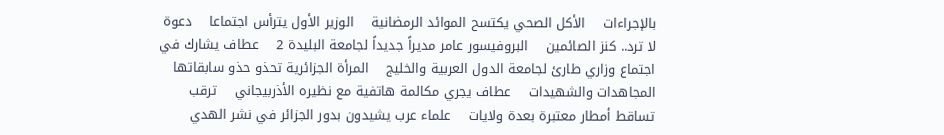بالإجراءات    الأكل الصحي يكتسح الموائد الرمضانية    الوزير الأول يترأس اجتماعا    دعوة لا ترد.. كنز الصائمين    البروفيسور عامر مديراً جديداً لجامعة البليدة 2    عطاف يشارك في اجتماع وزاري طارئ لجامعة الدول العربية والخليج    المرأة الجزائرية تحذو حذو سابقاتها المجاهدات والشهيدات    عطاف يجري مكالمة هاتفية مع نظيره الأذربيجاني    ترقب تساقط أمطار معتبرة بعدة ولايات    علماء عرب يشيدون بدور الجزائر في نشر الهدي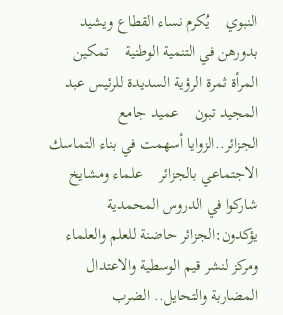النبوي    يُكرم نساء القطاع ويشيد بدورهن في التنمية الوطنية    تمكين المرأة ثمرة الرؤية السديدة للرئيس عبد المجيد تبون    عميد جامع الجزائر..الزوايا أسهمت في بناء التماسك الاجتماعي بالجزائر    علماء ومشايخ شاركوا في الدروس المحمدية يؤكدون:الجزائر حاضنة للعلم والعلماء ومركز لنشر قيم الوسطية والاعتدال    المضاربة والتحايل.. الضرب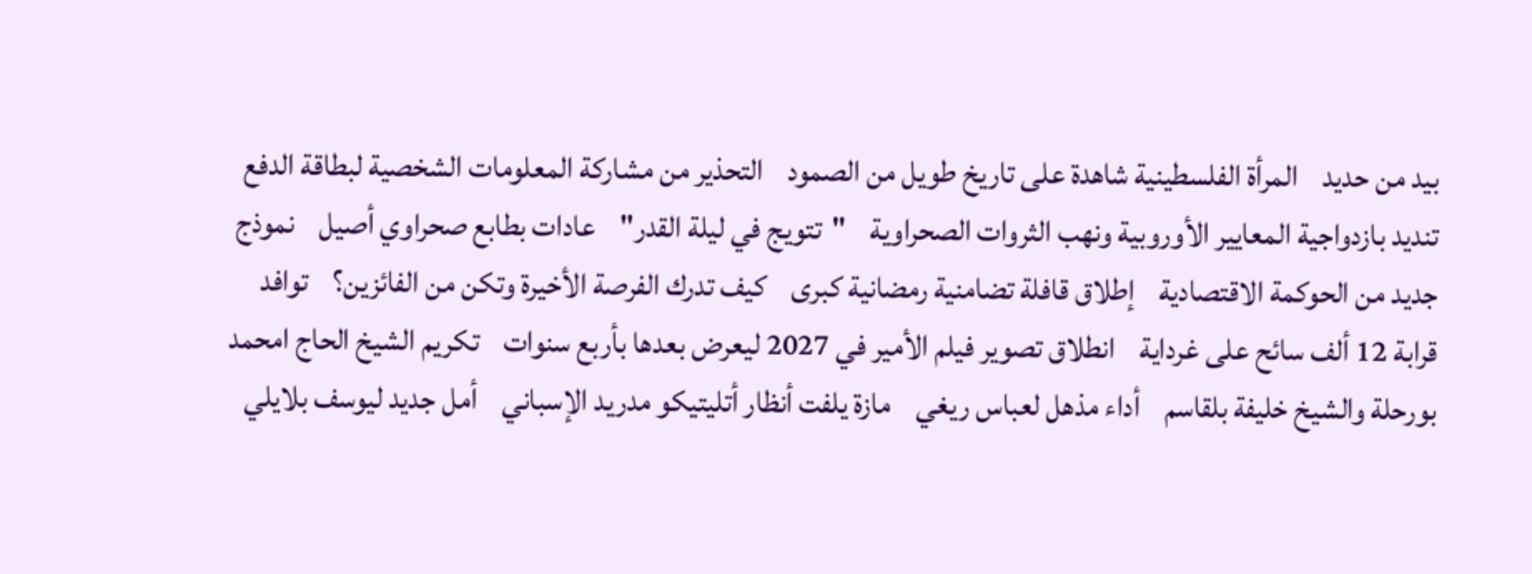بيد من حديد    المرأة الفلسطينية شاهدة على تاريخ طويل من الصمود    التحذير من مشاركة المعلومات الشخصية لبطاقة الدفع    تنديد بازدواجية المعايير الأوروبية ونهب الثروات الصحراوية    "تتويج في ليلة القدر"    عادات بطابع صحراوي أصيل    نموذج جديد من الحوكمة الاقتصادية    إطلاق قافلة تضامنية رمضانية كبرى    كيف تدرك الفرصة الأخيرة وتكن من الفائزين؟    توافد قرابة 12 ألف سائح على غرداية    انطلاق تصوير فيلم الأمير في 2027 ليعرض بعدها بأربع سنوات    تكريم الشيخ الحاج امحمد بورحلة والشيخ خليفة بلقاسم    أداء مذهل لعباس ريغي    مازة يلفت أنظار أتليتيكو مدريد الإسباني    أمل جديد ليوسف بلايلي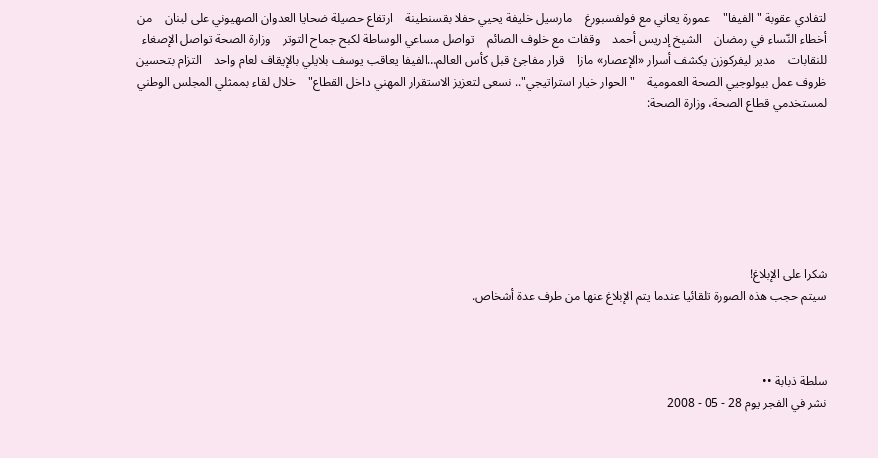لتفادي عقوبة "الفيفا"    عمورة يعاني مع فولفسبورغ    مارسيل خليفة يحيي حفلا بقسنطينة    ارتفاع حصيلة ضحايا العدوان الصهيوني على لبنان    من أخطاء النّساء في رمضان    الشيخ إدريس أحمد    وقفات مع خلوف الصائم    تواصل مساعي الوساطة لكبح جماح التوتر    وزارة الصحة تواصل الإصغاء للنقابات    مدير ليفركوزن يكشف أسرار «الإعصار» مازا    قرار مفاجئ قبل كأس العالم…الفيفا يعاقب يوسف بلايلي بالإيقاف لعام واحد    التزام بتحسين ظروف عمل بيولوجيي الصحة العمومية    "الحوار خيار استراتيجي".. نسعى لتعزيز الاستقرار المهني داخل القطاع"    خلال لقاء بممثلي المجلس الوطني لمستخدمي قطاع الصحة، وزارة الصحة:







شكرا على الإبلاغ!
سيتم حجب هذه الصورة تلقائيا عندما يتم الإبلاغ عنها من طرف عدة أشخاص.



سلطة ذبابة ••
نشر في الفجر يوم 28 - 05 - 2008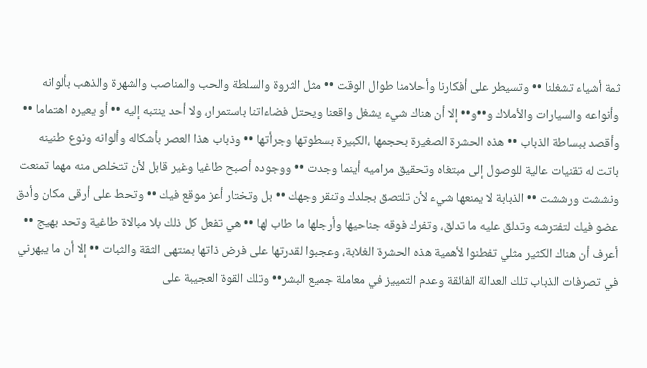ثمة أشياء تشغلنا •• وتسيطر على أفكارنا وأحلامنا طوال الوقت •• مثل الثروة والسلطة والحب والمناصب والشهرة والذهب بألوانه وأنواعه والسيارات والأملاك و••و•• إلا أن هناك شيء يشغل واقعنا ويحتل فضاءاتنا باستمرار، ولا أحد ينتبه إليه •• أو يعيره اهتماما •• وأقصد ببساطة الذباب •• هذه الحشرة الصغيرة بحجمها ،الكبيرة بسطوتها وجرأتها •• وذباب هذا العصر بأشكاله وألوانه ونوع طنينه باتت له تقنيات عالية للوصول إلى مبتغاه وتحقيق مراميه أينما وجدت •• ووجوده أصبح طاغيا وغير قابل لأن تتخلص منه مهما تمنعت ونششت ورششت •• الذبابة لا يمنعها شيء لأن تلتصق بجلدك وتنقر وجهك •• بل وتختار أعز موقع فيك •• وتحط على أرقى مكان وأدق عضو فيك لتفترشه وتدلق عليه ما تدلق، وتفرك فوقه جناحيها وأرجلها ما طاب لها •• هي تفعل كل ذلك بلا مبالاة طاغية وتحد بهيج •• أعرف أن هناك الكثير مثلي تفطنوا لأهمية هذه الحشرة الغلابة، وعجبوا لقدرتها على فرض ذاتها بمنتهى الثقة والثبات •• إلا أن ما يبهرني في تصرفات الذباب تلك العدالة الفائقة وعدم التمييز في معاملة جميع البشر•• وتلك القوة العجيبة على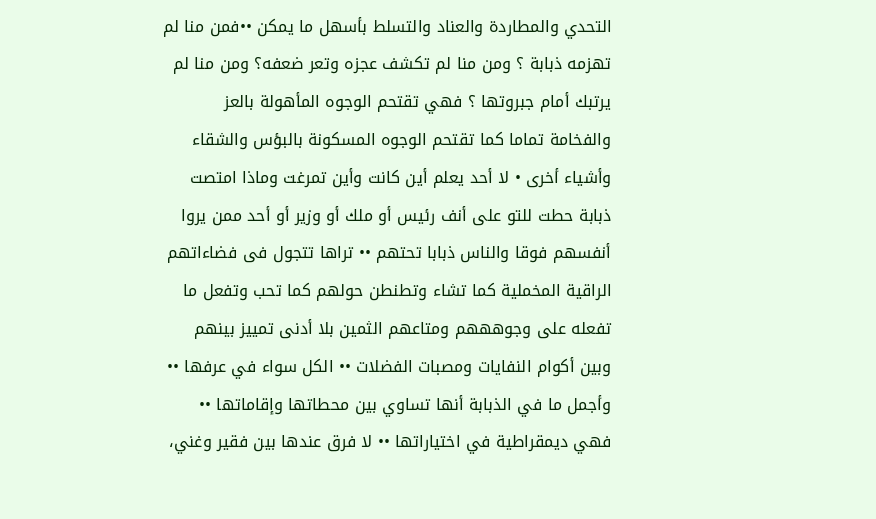التحدي والمطاردة والعناد والتسلط بأسهل ما يمكن ••فمن منا لم تهزمه ذبابة ؟ ومن منا لم تكشف عجزه وتعر ضعفه؟ ومن منا لم يرتبك أمام جبروتها ؟ فهي تقتحم الوجوه المأهولة بالعز والفخامة تماما كما تقتحم الوجوه المسكونة بالبؤس والشقاء وأشياء أخرى • لا أحد يعلم أين كانت وأين تمرغت وماذا امتصت ذبابة حطت للتو على أنف رئيس أو ملك أو وزير أو أحد ممن يروا أنفسهم فوقا والناس ذبابا تحتهم •• تراها تتجول فى فضاءاتهم الراقية المخملية كما تشاء وتطنطن حولهم كما تحب وتفعل ما تفعله على وجوهههم ومتاعهم الثمين بلا أدنى تمييز بينهم وبين أكوام النفايات ومصبات الفضلات •• الكل سواء في عرفها •• وأجمل ما في الذبابة أنها تساوي بين محطاتها وإقاماتها •• فهي ديمقراطية في اختياراتها •• لا فرق عندها بين فقير وغني،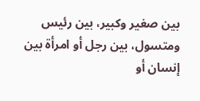بين صغير وكبير، بين رئيس ومتسول، بين رجل أو امرأة بين إنسان أو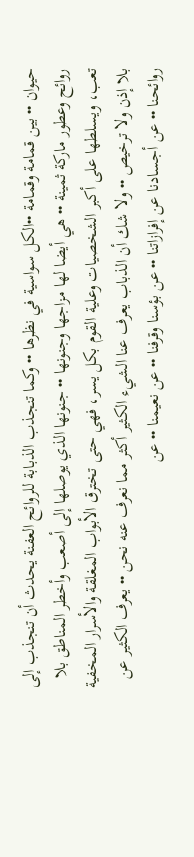حيوان •• بين قمامة وقمامة ••الكل سواسية في نظرها •• وكما تنجذب الذبابة للروائح العفنة يحدث أن تنجذب إلى روائح وعطور ماركة ثمينة •• هي أيضا لها مزاجها وجنونها •• جنونها الذي يوصلها إلى أصعب وأخطر المناطق بلا تعب، ويسلطها على أكبر الشخصيات وعلية القوم بكل يسر، فهي حتى تخترق الأبواب المغلقة والأسرار المخفية بلا إذن ولا ترخيص •• ولا شك أن الذباب يعرف عنا الشيء الكثير أكثر مما نعرف عنه نحن •• يعرف الكثير عن روائحنا •• عن أجسادنا عن إفرازاتنا •• عن بؤسنا وقرفنا •• عن نعيمنا •• عن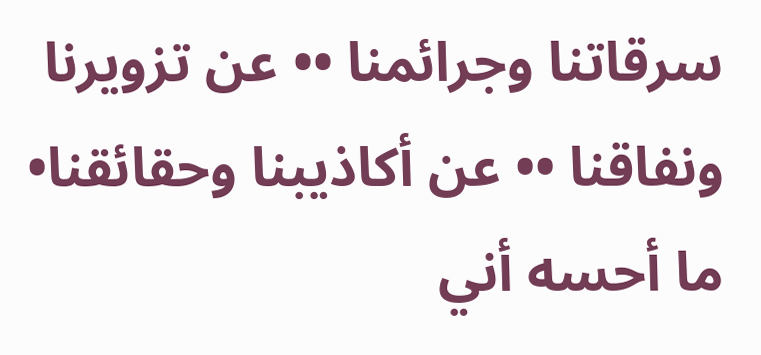سرقاتنا وجرائمنا •• عن تزويرنا ونفاقنا •• عن أكاذيبنا وحقائقنا• ما أحسه أني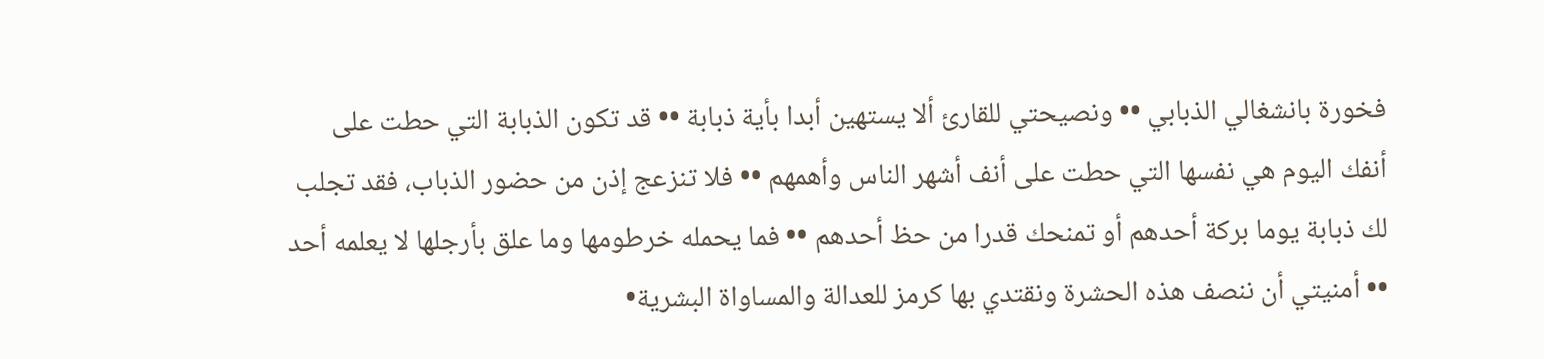فخورة بانشغالي الذبابي •• ونصيحتي للقارئ ألا يستهين أبدا بأية ذبابة •• قد تكون الذبابة التي حطت على أنفك اليوم هي نفسها التي حطت على أنف أشهر الناس وأهمهم •• فلا تنزعج إذن من حضور الذباب، فقد تجلب لك ذبابة يوما بركة أحدهم أو تمنحك قدرا من حظ أحدهم •• فما يحمله خرطومها وما علق بأرجلها لا يعلمه أحد •• أمنيتي أن ننصف هذه الحشرة ونقتدي بها كرمز للعدالة والمساواة البشرية•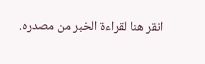انقر هنا لقراءة الخبر من مصدره.